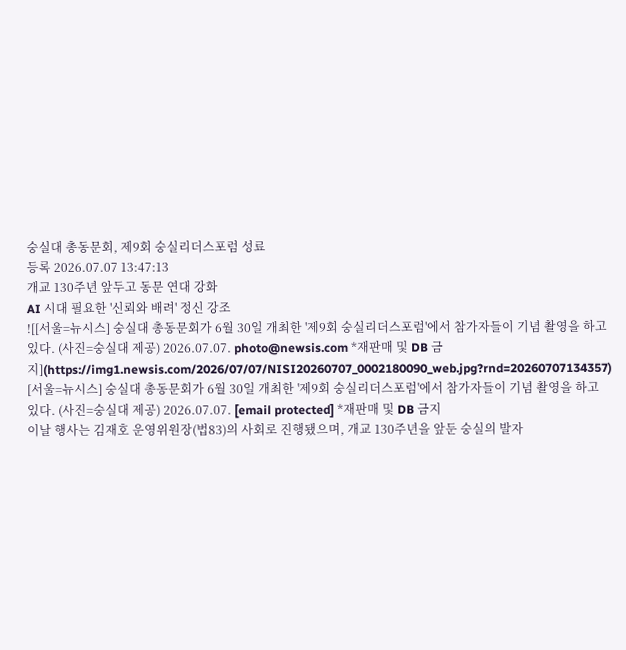숭실대 총동문회, 제9회 숭실리더스포럼 성료
등록 2026.07.07 13:47:13
개교 130주년 앞두고 동문 연대 강화
AI 시대 필요한 '신뢰와 배려' 정신 강조
![[서울=뉴시스] 숭실대 총동문회가 6월 30일 개최한 '제9회 숭실리더스포럼'에서 참가자들이 기념 촬영을 하고 있다. (사진=숭실대 제공) 2026.07.07. photo@newsis.com *재판매 및 DB 금지](https://img1.newsis.com/2026/07/07/NISI20260707_0002180090_web.jpg?rnd=20260707134357)
[서울=뉴시스] 숭실대 총동문회가 6월 30일 개최한 '제9회 숭실리더스포럼'에서 참가자들이 기념 촬영을 하고 있다. (사진=숭실대 제공) 2026.07.07. [email protected] *재판매 및 DB 금지
이날 행사는 김재호 운영위원장(법83)의 사회로 진행됐으며, 개교 130주년을 앞둔 숭실의 발자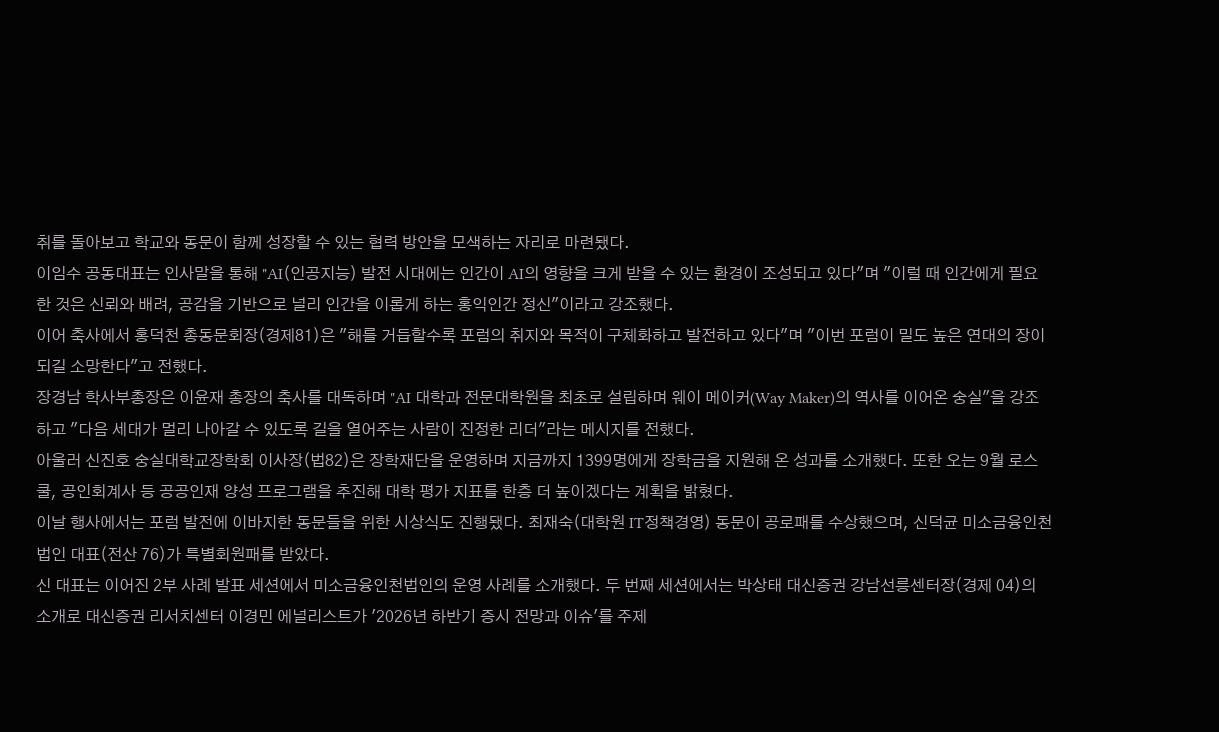취를 돌아보고 학교와 동문이 함께 성장할 수 있는 협력 방안을 모색하는 자리로 마련됐다.
이임수 공동대표는 인사말을 통해 "AI(인공지능) 발전 시대에는 인간이 AI의 영향을 크게 받을 수 있는 환경이 조성되고 있다"며 "이럴 때 인간에게 필요한 것은 신뢰와 배려, 공감을 기반으로 널리 인간을 이롭게 하는 홍익인간 정신"이라고 강조했다.
이어 축사에서 홍덕천 총동문회장(경제81)은 "해를 거듭할수록 포럼의 취지와 목적이 구체화하고 발전하고 있다"며 "이번 포럼이 밀도 높은 연대의 장이 되길 소망한다"고 전했다.
장경남 학사부총장은 이윤재 총장의 축사를 대독하며 "AI 대학과 전문대학원을 최초로 설립하며 웨이 메이커(Way Maker)의 역사를 이어온 숭실"을 강조하고 "다음 세대가 멀리 나아갈 수 있도록 길을 열어주는 사람이 진정한 리더"라는 메시지를 전했다.
아울러 신진호 숭실대학교장학회 이사장(법82)은 장학재단을 운영하며 지금까지 1399명에게 장학금을 지원해 온 성과를 소개했다. 또한 오는 9월 로스쿨, 공인회계사 등 공공인재 양성 프로그램을 추진해 대학 평가 지표를 한층 더 높이겠다는 계획을 밝혔다.
이날 행사에서는 포럼 발전에 이바지한 동문들을 위한 시상식도 진행됐다. 최재숙(대학원 IT정책경영) 동문이 공로패를 수상했으며, 신덕균 미소금융인천법인 대표(전산 76)가 특별회원패를 받았다.
신 대표는 이어진 2부 사례 발표 세션에서 미소금융인천법인의 운영 사례를 소개했다. 두 번째 세션에서는 박상태 대신증권 강남선릉센터장(경제 04)의 소개로 대신증권 리서치센터 이경민 에널리스트가 '2026년 하반기 증시 전망과 이슈'를 주제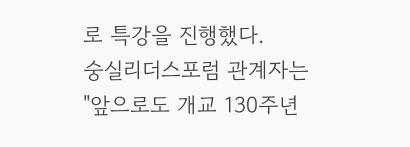로 특강을 진행했다.
숭실리더스포럼 관계자는 "앞으로도 개교 130주년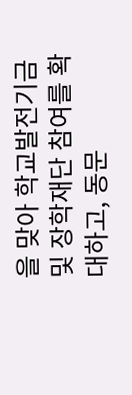을 맞아 학교발전기금 및 장학재단 참여를 확대하고, 동문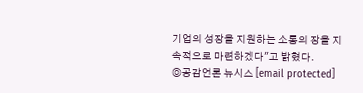기업의 성장을 지원하는 소통의 장을 지속적으로 마련하겠다"고 밝혔다.
◎공감언론 뉴시스 [email protected]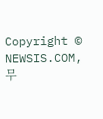Copyright © NEWSIS.COM, 무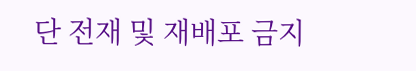단 전재 및 재배포 금지